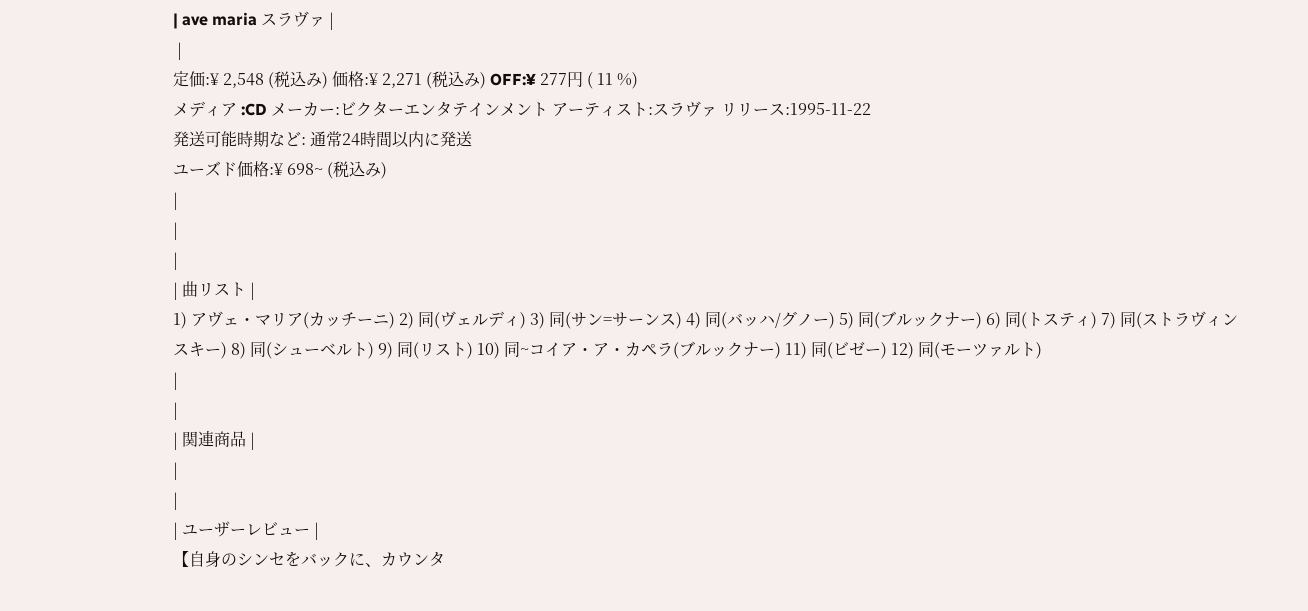| ave maria スラヴァ |
 |
定価:¥ 2,548 (税込み) 価格:¥ 2,271 (税込み) OFF:¥ 277円 ( 11 %)
メディア :CD メーカー:ビクターエンタテインメント アーティスト:スラヴァ リリース:1995-11-22
発送可能時期など: 通常24時間以内に発送
ユーズド価格:¥ 698~ (税込み)
|
|
|
| 曲リスト |
1) アヴェ・マリア(カッチーニ) 2) 同(ヴェルディ) 3) 同(サン=サーンス) 4) 同(バッハ/グノー) 5) 同(ブルックナー) 6) 同(トスティ) 7) 同(ストラヴィンスキー) 8) 同(シューベルト) 9) 同(リスト) 10) 同~コイア・ア・カペラ(ブルックナー) 11) 同(ビゼー) 12) 同(モーツァルト)
|
|
| 関連商品 |
|
|
| ユーザーレビュー |
【自身のシンセをバックに、カウンタ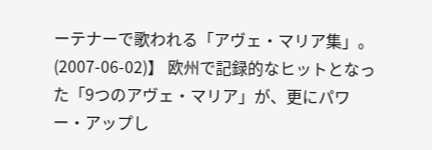ーテナーで歌われる「アヴェ・マリア集」。 (2007-06-02)】 欧州で記録的なヒットとなった「9つのアヴェ・マリア」が、更にパワー・アップし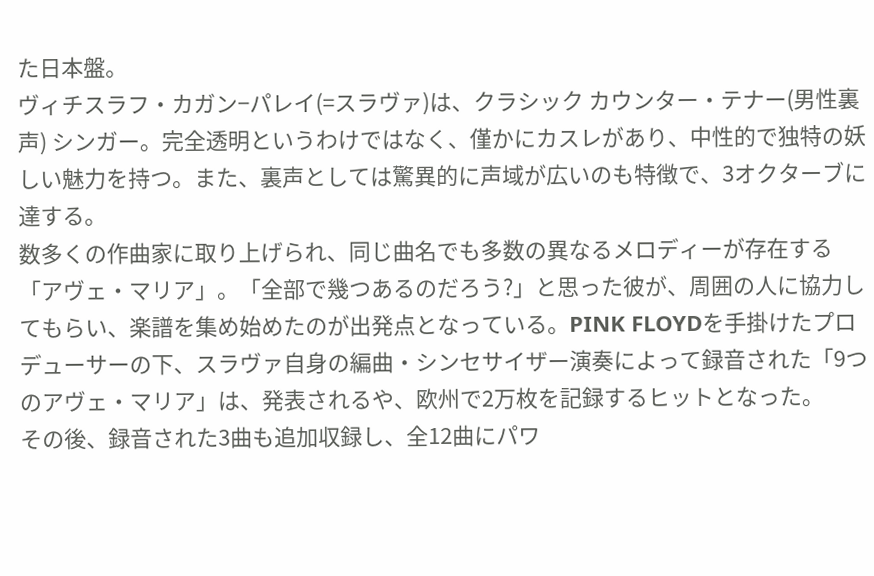た日本盤。
ヴィチスラフ・カガン−パレイ(=スラヴァ)は、クラシック カウンター・テナー(男性裏声) シンガー。完全透明というわけではなく、僅かにカスレがあり、中性的で独特の妖しい魅力を持つ。また、裏声としては驚異的に声域が広いのも特徴で、3オクターブに達する。
数多くの作曲家に取り上げられ、同じ曲名でも多数の異なるメロディーが存在する「アヴェ・マリア」。「全部で幾つあるのだろう?」と思った彼が、周囲の人に協力してもらい、楽譜を集め始めたのが出発点となっている。PINK FLOYDを手掛けたプロデューサーの下、スラヴァ自身の編曲・シンセサイザー演奏によって録音された「9つのアヴェ・マリア」は、発表されるや、欧州で2万枚を記録するヒットとなった。
その後、録音された3曲も追加収録し、全12曲にパワ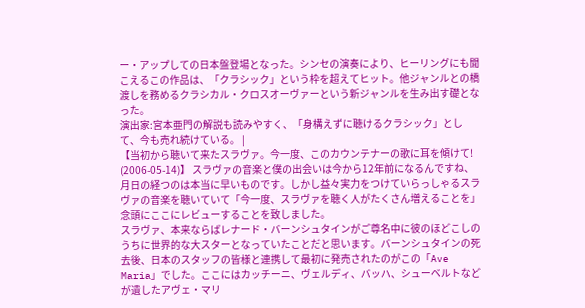ー・アップしての日本盤登場となった。シンセの演奏により、ヒーリングにも聞こえるこの作品は、「クラシック」という枠を超えてヒット。他ジャンルとの橋渡しを務めるクラシカル・クロスオーヴァーという新ジャンルを生み出す礎となった。
演出家:宮本亜門の解説も読みやすく、「身構えずに聴けるクラシック」として、今も売れ続けている。 |
【当初から聴いて来たスラヴァ。今一度、このカウンテナーの歌に耳を傾けて! (2006-05-14)】 スラヴァの音楽と僕の出会いは今から12年前になるんですね、月日の経つのは本当に早いものです。しかし益々実力をつけていらっしゃるスラヴァの音楽を聴いていて「今一度、スラヴァを聴く人がたくさん増えることを」念頭にここにレビューすることを致しました。
スラヴァ、本来ならばレナード・バーンシュタインがご尊名中に彼のほどこしのうちに世界的な大スターとなっていたことだと思います。バーンシュタインの死去後、日本のスタッフの皆様と連携して最初に発売されたのがこの「Ave Maria」でした。ここにはカッチーニ、ヴェルディ、バッハ、シューベルトなどが遺したアヴェ・マリ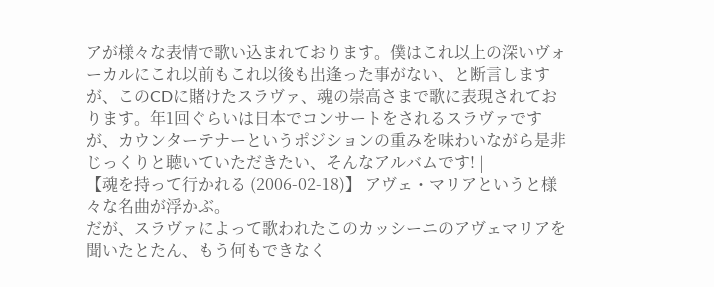アが様々な表情で歌い込まれております。僕はこれ以上の深いヴォーカルにこれ以前もこれ以後も出逢った事がない、と断言しますが、このCDに賭けたスラヴァ、魂の崇高さまで歌に表現されております。年1回ぐらいは日本でコンサートをされるスラヴァですが、カウンターテナーというポジションの重みを味わいながら是非じっくりと聴いていただきたい、そんなアルバムです! |
【魂を持って行かれる (2006-02-18)】 アヴェ・マリアというと様々な名曲が浮かぶ。
だが、スラヴァによって歌われたこのカッシーニのアヴェマリアを聞いたとたん、もう何もできなく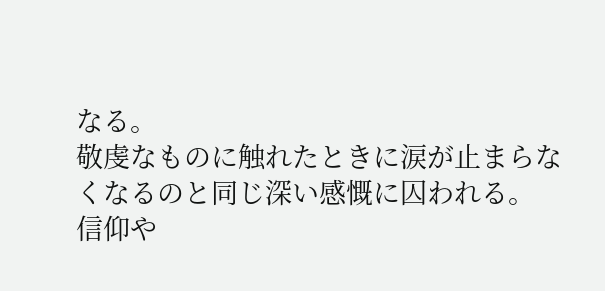なる。
敬虔なものに触れたときに涙が止まらなくなるのと同じ深い感慨に囚われる。
信仰や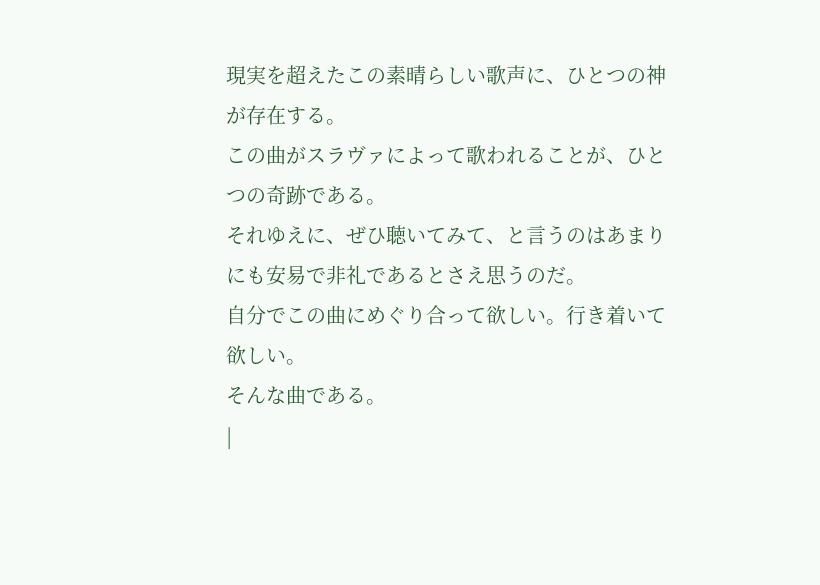現実を超えたこの素晴らしい歌声に、ひとつの神が存在する。
この曲がスラヴァによって歌われることが、ひとつの奇跡である。
それゆえに、ぜひ聴いてみて、と言うのはあまりにも安易で非礼であるとさえ思うのだ。
自分でこの曲にめぐり合って欲しい。行き着いて欲しい。
そんな曲である。
|